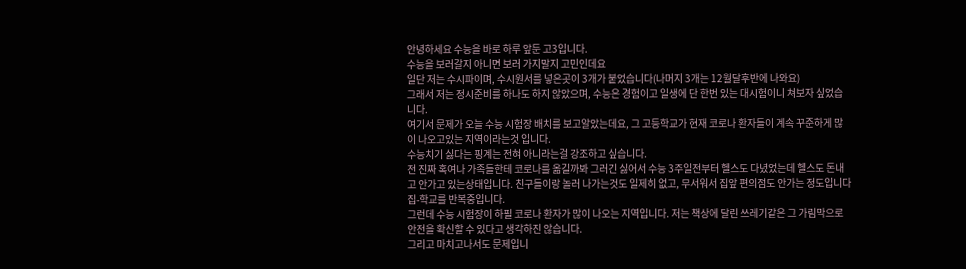안녕하세요 수능을 바로 하루 앞둔 고3입니다.
수능을 보러갈지 아니면 보러 가지말지 고민인데요
일단 저는 수시파이며, 수시원서를 넣은곳이 3개가 붙었습니다(나머지 3개는 12월달후반에 나와요)
그래서 저는 정시준비를 하나도 하지 않았으며, 수능은 경험이고 일생에 단 한번 있는 대시험이니 쳐보자 싶었습니다.
여기서 문제가 오늘 수능 시험장 배치를 보고알았는데요, 그 고등학교가 현재 코로나 환자들이 계속 꾸준하게 많이 나오고있는 지역이라는것 입니다.
수능치기 싫다는 핑계는 전혀 아니라는걸 강조하고 싶습니다.
전 진짜 혹여나 가족들한테 코로나를 옮길까봐 그러긴 싫어서 수능 3주일전부터 헬스도 다녔었는데 헬스도 돈내고 안가고 있는상태입니다. 친구들이랑 놀러 나가는것도 일제히 없고, 무서워서 집앞 편의점도 안가는 정도입니다
집-학교를 반복중입니다.
그런데 수능 시험장이 하필 코로나 환자가 많이 나오는 지역입니다. 저는 책상에 달린 쓰레기같은 그 가림막으로 안전을 확신할 수 있다고 생각하진 않습니다.
그리고 마치고나서도 문제입니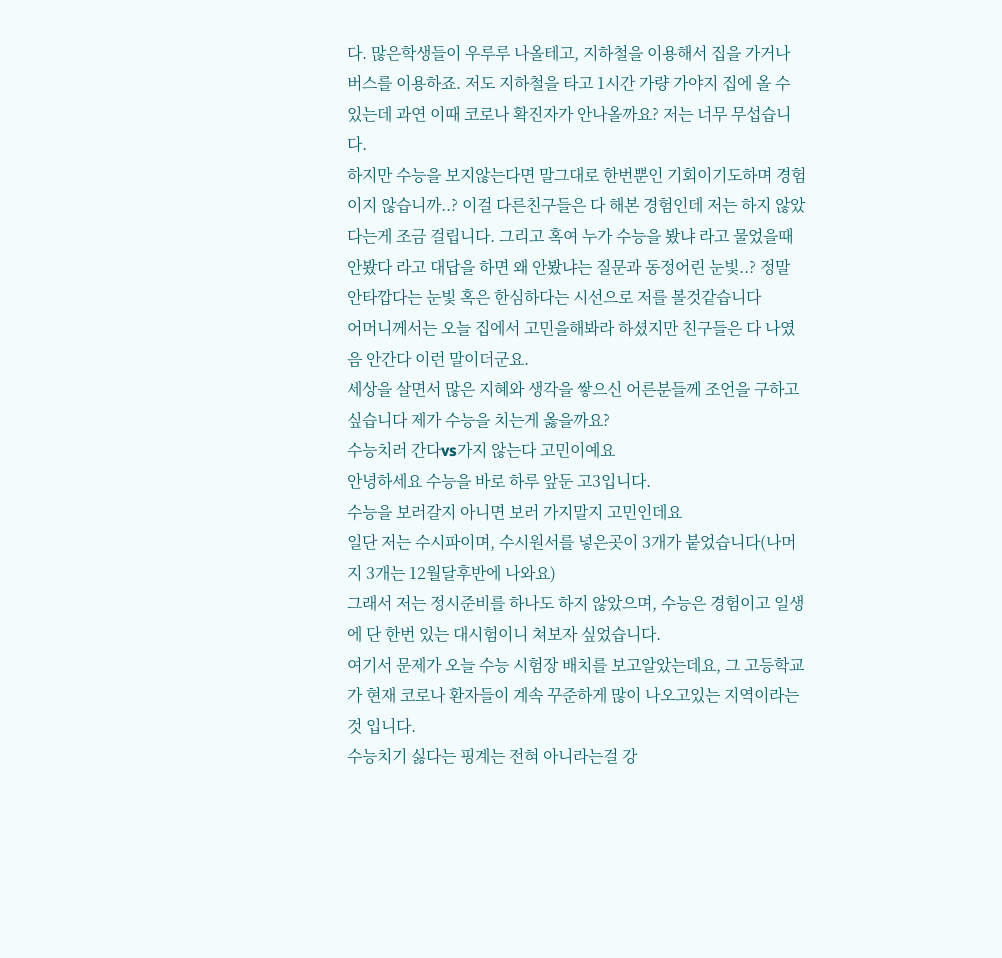다. 많은학생들이 우루루 나올테고, 지하철을 이용해서 집을 가거나 버스를 이용하죠. 저도 지하철을 타고 1시간 가량 가야지 집에 올 수 있는데 과연 이때 코로나 확진자가 안나올까요? 저는 너무 무섭습니다.
하지만 수능을 보지않는다면 말그대로 한번뿐인 기회이기도하며 경험이지 않습니까..? 이걸 다른친구들은 다 해본 경험인데 저는 하지 않았다는게 조금 걸립니다. 그리고 혹여 누가 수능을 봤냐 라고 물었을때 안봤다 라고 대답을 하면 왜 안봤냐는 질문과 동정어린 눈빛..? 정말 안타깝다는 눈빛 혹은 한심하다는 시선으로 저를 볼것같습니다
어머니께서는 오늘 집에서 고민을해봐라 하셨지만 친구들은 다 나였음 안간다 이런 말이더군요.
세상을 살면서 많은 지혜와 생각을 쌓으신 어른분들께 조언을 구하고 싶습니다 제가 수능을 치는게 옳을까요?
수능치러 간다vs가지 않는다 고민이예요
안녕하세요 수능을 바로 하루 앞둔 고3입니다.
수능을 보러갈지 아니면 보러 가지말지 고민인데요
일단 저는 수시파이며, 수시원서를 넣은곳이 3개가 붙었습니다(나머지 3개는 12월달후반에 나와요)
그래서 저는 정시준비를 하나도 하지 않았으며, 수능은 경험이고 일생에 단 한번 있는 대시험이니 쳐보자 싶었습니다.
여기서 문제가 오늘 수능 시험장 배치를 보고알았는데요, 그 고등학교가 현재 코로나 환자들이 계속 꾸준하게 많이 나오고있는 지역이라는것 입니다.
수능치기 싫다는 핑계는 전혀 아니라는걸 강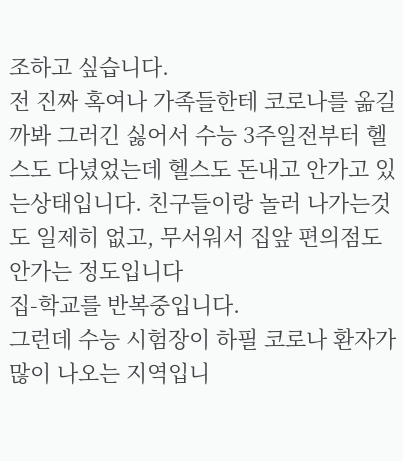조하고 싶습니다.
전 진짜 혹여나 가족들한테 코로나를 옮길까봐 그러긴 싫어서 수능 3주일전부터 헬스도 다녔었는데 헬스도 돈내고 안가고 있는상태입니다. 친구들이랑 놀러 나가는것도 일제히 없고, 무서워서 집앞 편의점도 안가는 정도입니다
집-학교를 반복중입니다.
그런데 수능 시험장이 하필 코로나 환자가 많이 나오는 지역입니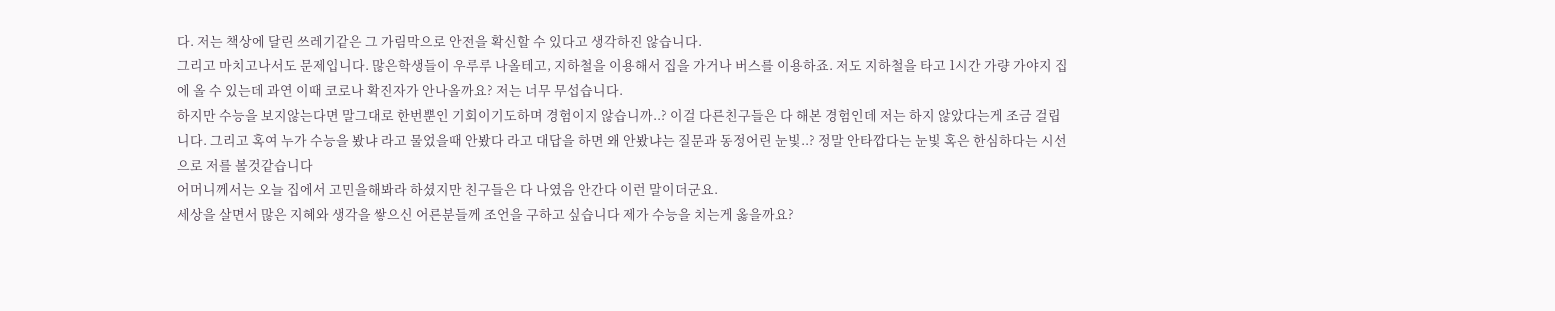다. 저는 책상에 달린 쓰레기같은 그 가림막으로 안전을 확신할 수 있다고 생각하진 않습니다.
그리고 마치고나서도 문제입니다. 많은학생들이 우루루 나올테고, 지하철을 이용해서 집을 가거나 버스를 이용하죠. 저도 지하철을 타고 1시간 가량 가야지 집에 올 수 있는데 과연 이때 코로나 확진자가 안나올까요? 저는 너무 무섭습니다.
하지만 수능을 보지않는다면 말그대로 한번뿐인 기회이기도하며 경험이지 않습니까..? 이걸 다른친구들은 다 해본 경험인데 저는 하지 않았다는게 조금 걸립니다. 그리고 혹여 누가 수능을 봤냐 라고 물었을때 안봤다 라고 대답을 하면 왜 안봤냐는 질문과 동정어린 눈빛..? 정말 안타깝다는 눈빛 혹은 한심하다는 시선으로 저를 볼것같습니다
어머니께서는 오늘 집에서 고민을해봐라 하셨지만 친구들은 다 나였음 안간다 이런 말이더군요.
세상을 살면서 많은 지혜와 생각을 쌓으신 어른분들께 조언을 구하고 싶습니다 제가 수능을 치는게 옳을까요?